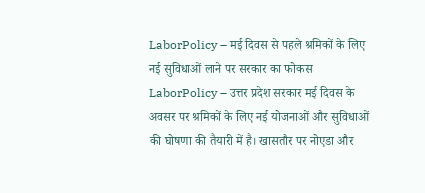LaborPolicy – मई दिवस से पहले श्रमिकों के लिए नई सुविधाओं लाने पर सरकार का फोकस
LaborPolicy – उत्तर प्रदेश सरकार मई दिवस के अवसर पर श्रमिकों के लिए नई योजनाओं और सुविधाओं की घोषणा की तैयारी में है। खासतौर पर नोएडा और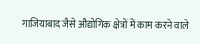गाजियाबाद जैसे औद्योगिक क्षेत्रों में काम करने वाले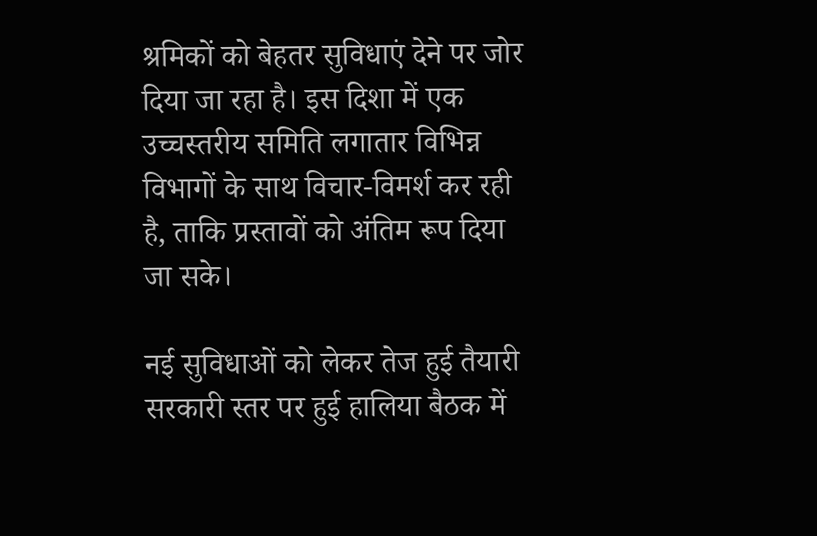श्रमिकों को बेहतर सुविधाएं देने पर जोर दिया जा रहा है। इस दिशा में एक उच्चस्तरीय समिति लगातार विभिन्न विभागों के साथ विचार-विमर्श कर रही है, ताकि प्रस्तावों को अंतिम रूप दिया जा सके।

नई सुविधाओं को लेकर तेज हुई तैयारी
सरकारी स्तर पर हुई हालिया बैठक में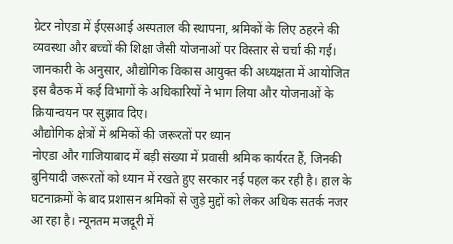ग्रेटर नोएडा में ईएसआई अस्पताल की स्थापना, श्रमिकों के लिए ठहरने की व्यवस्था और बच्चों की शिक्षा जैसी योजनाओं पर विस्तार से चर्चा की गई। जानकारी के अनुसार, औद्योगिक विकास आयुक्त की अध्यक्षता में आयोजित इस बैठक में कई विभागों के अधिकारियों ने भाग लिया और योजनाओं के क्रियान्वयन पर सुझाव दिए।
औद्योगिक क्षेत्रों में श्रमिकों की जरूरतों पर ध्यान
नोएडा और गाजियाबाद में बड़ी संख्या में प्रवासी श्रमिक कार्यरत हैं, जिनकी बुनियादी जरूरतों को ध्यान में रखते हुए सरकार नई पहल कर रही है। हाल के घटनाक्रमों के बाद प्रशासन श्रमिकों से जुड़े मुद्दों को लेकर अधिक सतर्क नजर आ रहा है। न्यूनतम मजदूरी में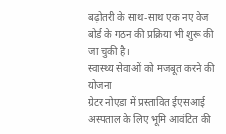बढ़ोतरी के साथ-साथ एक नए वेज बोर्ड के गठन की प्रक्रिया भी शुरू की जा चुकी है।
स्वास्थ्य सेवाओं को मजबूत करने की योजना
ग्रेटर नोएडा में प्रस्तावित ईएसआई अस्पताल के लिए भूमि आवंटित की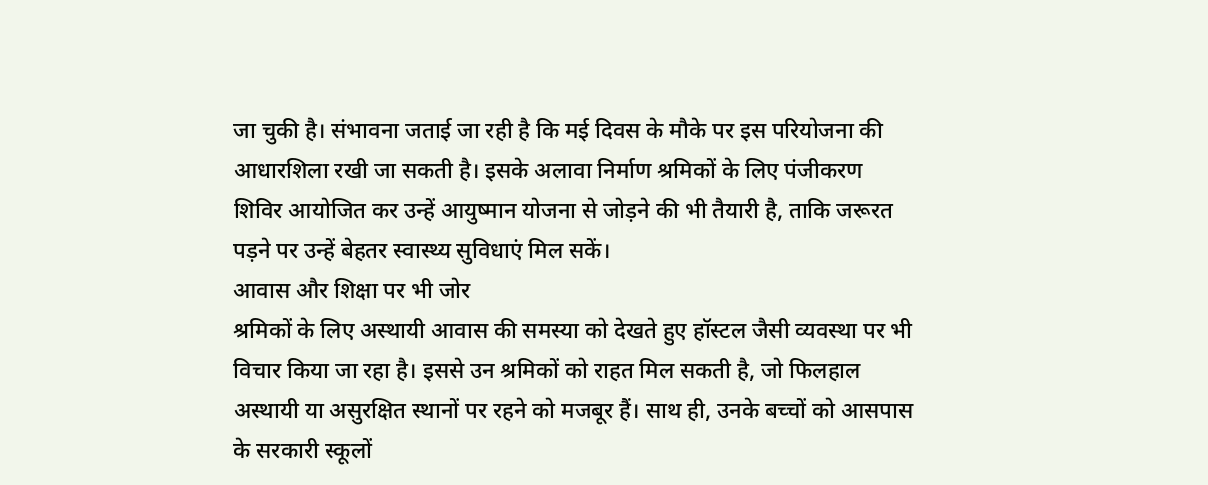जा चुकी है। संभावना जताई जा रही है कि मई दिवस के मौके पर इस परियोजना की आधारशिला रखी जा सकती है। इसके अलावा निर्माण श्रमिकों के लिए पंजीकरण शिविर आयोजित कर उन्हें आयुष्मान योजना से जोड़ने की भी तैयारी है, ताकि जरूरत पड़ने पर उन्हें बेहतर स्वास्थ्य सुविधाएं मिल सकें।
आवास और शिक्षा पर भी जोर
श्रमिकों के लिए अस्थायी आवास की समस्या को देखते हुए हॉस्टल जैसी व्यवस्था पर भी विचार किया जा रहा है। इससे उन श्रमिकों को राहत मिल सकती है, जो फिलहाल अस्थायी या असुरक्षित स्थानों पर रहने को मजबूर हैं। साथ ही, उनके बच्चों को आसपास के सरकारी स्कूलों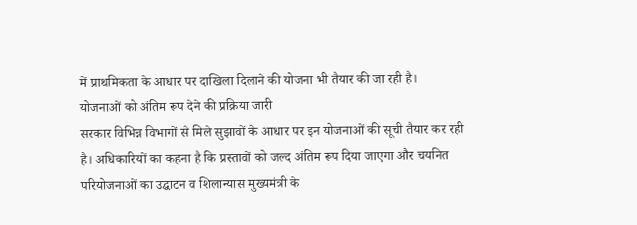में प्राथमिकता के आधार पर दाखिला दिलाने की योजना भी तैयार की जा रही है।
योजनाओं को अंतिम रूप देने की प्रक्रिया जारी
सरकार विभिन्न विभागों से मिले सुझावों के आधार पर इन योजनाओं की सूची तैयार कर रही है। अधिकारियों का कहना है कि प्रस्तावों को जल्द अंतिम रूप दिया जाएगा और चयनित परियोजनाओं का उद्घाटन व शिलान्यास मुख्यमंत्री के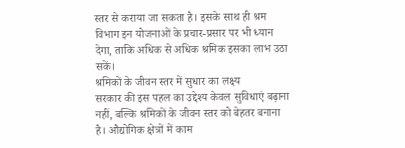स्तर से कराया जा सकता है। इसके साथ ही श्रम विभाग इन योजनाओं के प्रचार-प्रसार पर भी ध्यान देगा, ताकि अधिक से अधिक श्रमिक इसका लाभ उठा सकें।
श्रमिकों के जीवन स्तर में सुधार का लक्ष्य
सरकार की इस पहल का उद्देश्य केवल सुविधाएं बढ़ाना नहीं, बल्कि श्रमिकों के जीवन स्तर को बेहतर बनाना है। औद्योगिक क्षेत्रों में काम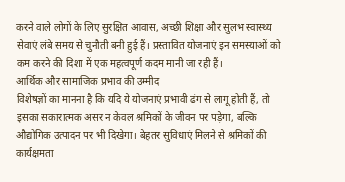करने वाले लोगों के लिए सुरक्षित आवास, अच्छी शिक्षा और सुलभ स्वास्थ्य सेवाएं लंबे समय से चुनौती बनी हुई हैं। प्रस्तावित योजनाएं इन समस्याओं को कम करने की दिशा में एक महत्वपूर्ण कदम मानी जा रही हैं।
आर्थिक और सामाजिक प्रभाव की उम्मीद
विशेषज्ञों का मानना है कि यदि ये योजनाएं प्रभावी ढंग से लागू होती हैं, तो इसका सकारात्मक असर न केवल श्रमिकों के जीवन पर पड़ेगा, बल्कि औद्योगिक उत्पादन पर भी दिखेगा। बेहतर सुविधाएं मिलने से श्रमिकों की कार्यक्षमता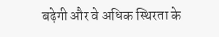बढ़ेगी और वे अधिक स्थिरता के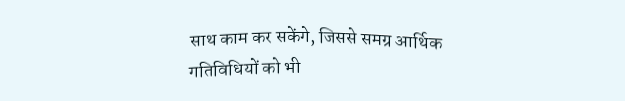साथ काम कर सकेंगे, जिससे समग्र आर्थिक गतिविधियों को भी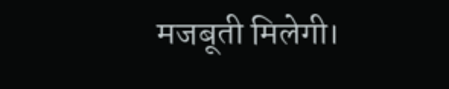मजबूती मिलेगी।